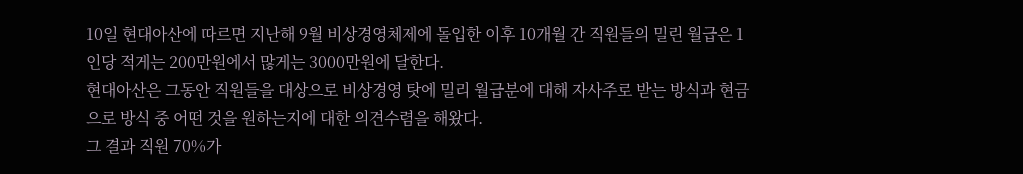10일 현대아산에 따르면 지난해 9월 비상경영체제에 돌입한 이후 10개월 간 직원들의 밀린 월급은 1인당 적게는 200만원에서 많게는 3000만원에 달한다.
현대아산은 그동안 직원들을 대상으로 비상경영 탓에 밀리 월급분에 대해 자사주로 받는 방식과 현금으로 방식 중 어떤 것을 원하는지에 대한 의견수렴을 해왔다.
그 결과 직원 70%가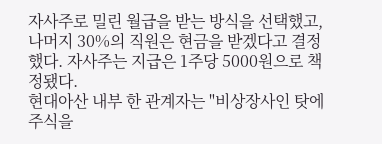자사주로 밀린 월급을 받는 방식을 선택했고, 나머지 30%의 직원은 현금을 받겠다고 결정했다. 자사주는 지급은 1주당 5000원으로 책정됐다.
현대아산 내부 한 관계자는 "비상장사인 탓에 주식을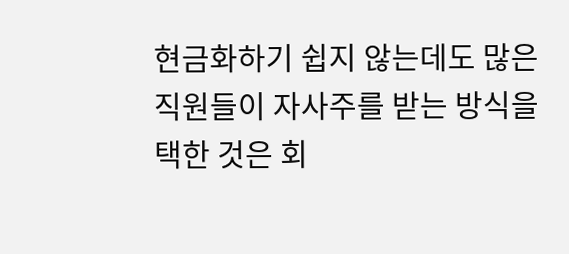현금화하기 쉽지 않는데도 많은 직원들이 자사주를 받는 방식을 택한 것은 회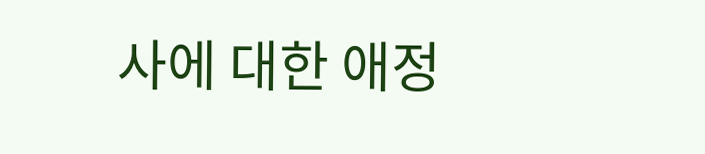사에 대한 애정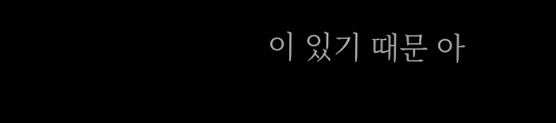이 있기 때문 아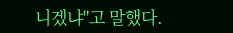니겠냐"고 말했다.